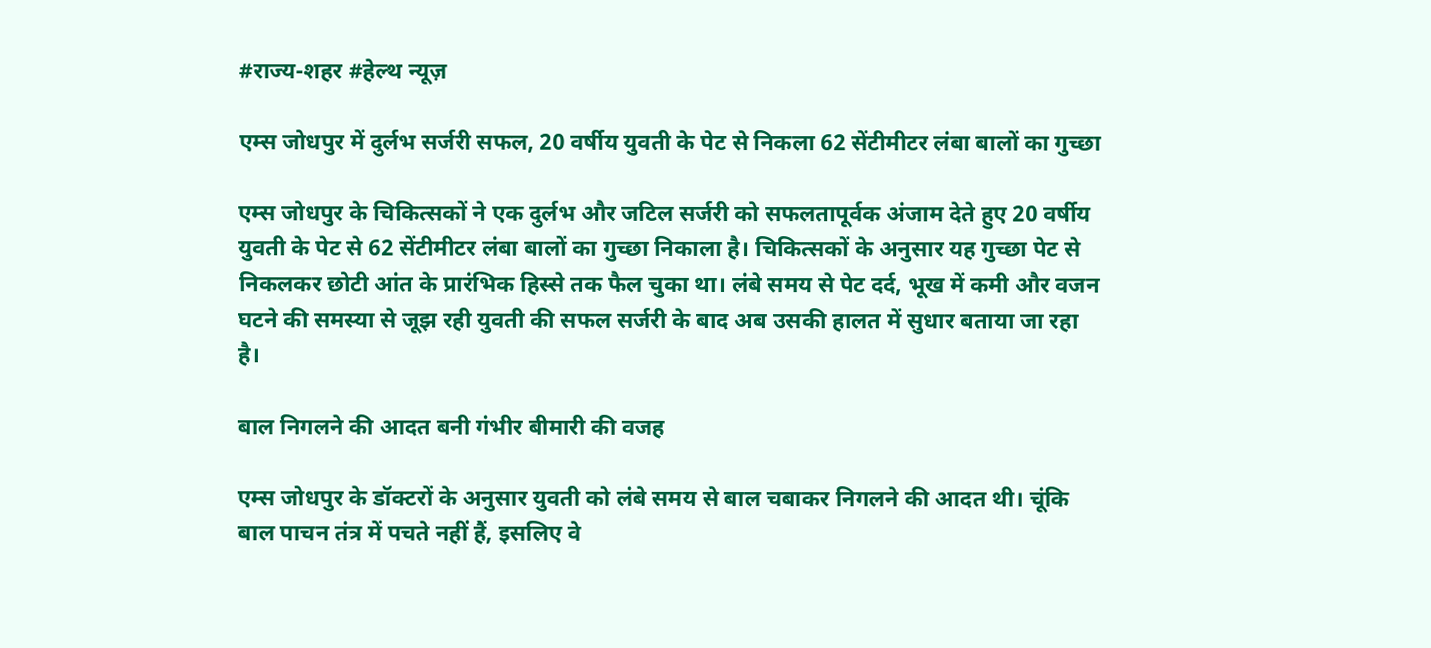#राज्य-शहर #हेल्थ न्यूज़

एम्स जोधपुर में दुर्लभ सर्जरी सफल, 20 वर्षीय युवती के पेट से निकला 62 सेंटीमीटर लंबा बालों का गुच्छा

एम्स जोधपुर के चिकित्सकों ने एक दुर्लभ और जटिल सर्जरी को सफलतापूर्वक अंजाम देते हुए 20 वर्षीय युवती के पेट से 62 सेंटीमीटर लंबा बालों का गुच्छा निकाला है। चिकित्सकों के अनुसार यह गुच्छा पेट से निकलकर छोटी आंत के प्रारंभिक हिस्से तक फैल चुका था। लंबे समय से पेट दर्द, भूख में कमी और वजन घटने की समस्या से जूझ रही युवती की सफल सर्जरी के बाद अब उसकी हालत में सुधार बताया जा रहा है।

बाल निगलने की आदत बनी गंभीर बीमारी की वजह

एम्स जोधपुर के डॉक्टरों के अनुसार युवती को लंबे समय से बाल चबाकर निगलने की आदत थी। चूंकि बाल पाचन तंत्र में पचते नहीं हैं, इसलिए वे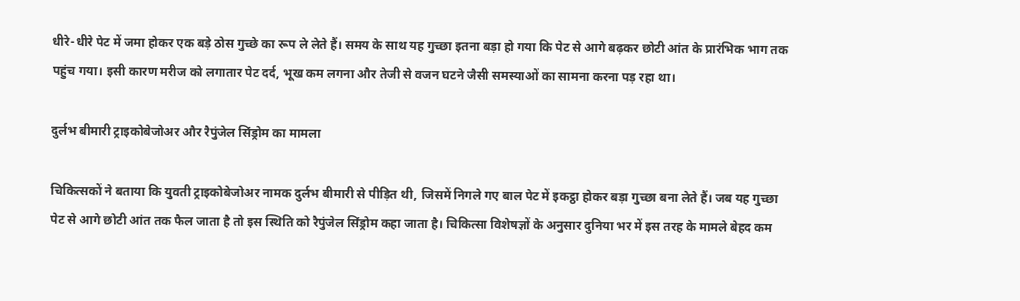धीरे-धीरे पेट में जमा होकर एक बड़े ठोस गुच्छे का रूप ले लेते हैं। समय के साथ यह गुच्छा इतना बड़ा हो गया कि पेट से आगे बढ़कर छोटी आंत के प्रारंभिक भाग तक पहुंच गया। इसी कारण मरीज को लगातार पेट दर्द, भूख कम लगना और तेजी से वजन घटने जैसी समस्याओं का सामना करना पड़ रहा था।

दुर्लभ बीमारी ट्राइकोबेजोअर और रैपुंजेल सिंड्रोम का मामला

चिकित्सकों ने बताया कि युवती ट्राइकोबेजोअर नामक दुर्लभ बीमारी से पीड़ित थी, जिसमें निगले गए बाल पेट में इकट्ठा होकर बड़ा गुच्छा बना लेते हैं। जब यह गुच्छा पेट से आगे छोटी आंत तक फैल जाता है तो इस स्थिति को रैपुंजेल सिंड्रोम कहा जाता है। चिकित्सा विशेषज्ञों के अनुसार दुनिया भर में इस तरह के मामले बेहद कम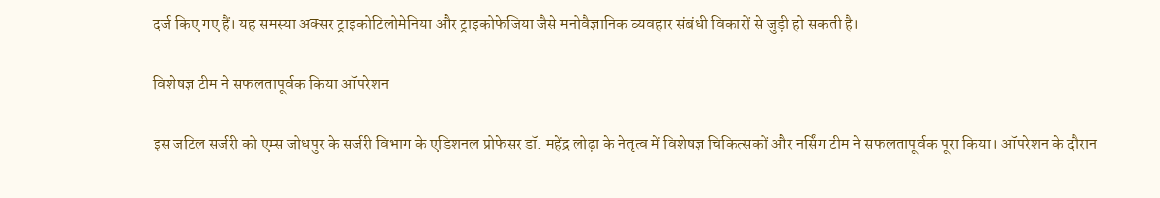दर्ज किए गए हैं। यह समस्या अक्सर ट्राइकोटिलोमेनिया और ट्राइकोफेजिया जैसे मनोवैज्ञानिक व्यवहार संबंधी विकारों से जुड़ी हो सकती है।

विशेषज्ञ टीम ने सफलतापूर्वक किया ऑपरेशन

इस जटिल सर्जरी को एम्स जोधपुर के सर्जरी विभाग के एडिशनल प्रोफेसर डॉ. महेंद्र लोढ़ा के नेतृत्व में विशेषज्ञ चिकित्सकों और नर्सिंग टीम ने सफलतापूर्वक पूरा किया। ऑपरेशन के दौरान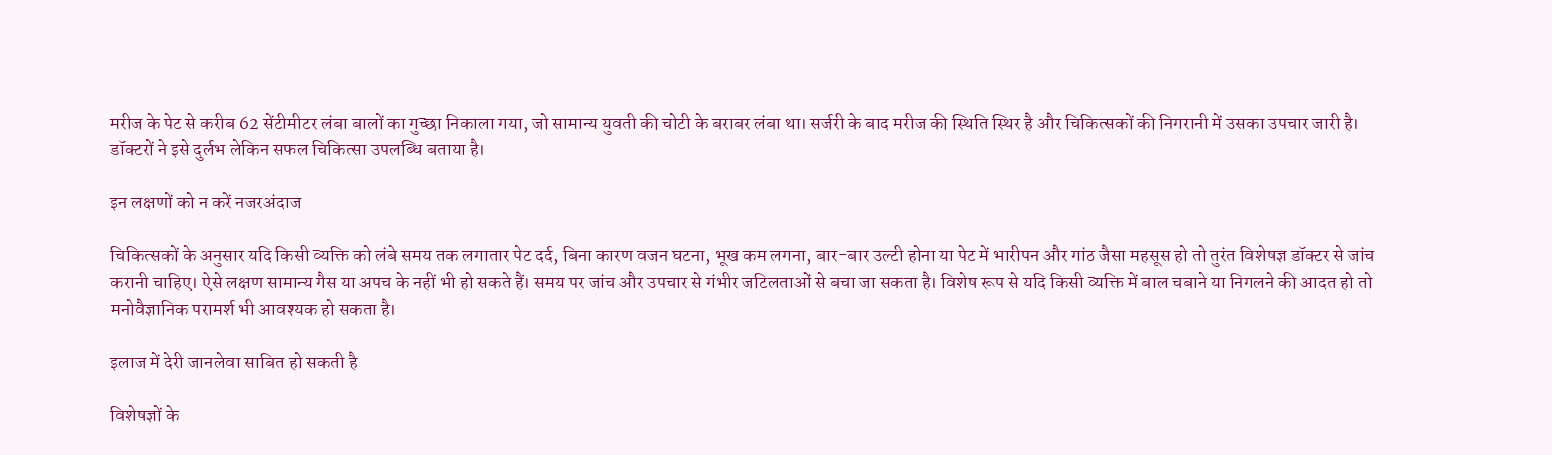मरीज के पेट से करीब 62 सेंटीमीटर लंबा बालों का गुच्छा निकाला गया, जो सामान्य युवती की चोटी के बराबर लंबा था। सर्जरी के बाद मरीज की स्थिति स्थिर है और चिकित्सकों की निगरानी में उसका उपचार जारी है। डॉक्टरों ने इसे दुर्लभ लेकिन सफल चिकित्सा उपलब्धि बताया है।

इन लक्षणों को न करें नजरअंदाज

चिकित्सकों के अनुसार यदि किसी व्यक्ति को लंबे समय तक लगातार पेट दर्द, बिना कारण वजन घटना, भूख कम लगना, बार-बार उल्टी होना या पेट में भारीपन और गांठ जैसा महसूस हो तो तुरंत विशेषज्ञ डॉक्टर से जांच करानी चाहिए। ऐसे लक्षण सामान्य गैस या अपच के नहीं भी हो सकते हैं। समय पर जांच और उपचार से गंभीर जटिलताओं से बचा जा सकता है। विशेष रूप से यदि किसी व्यक्ति में बाल चबाने या निगलने की आदत हो तो मनोवैज्ञानिक परामर्श भी आवश्यक हो सकता है।

इलाज में देरी जानलेवा साबित हो सकती है

विशेषज्ञों के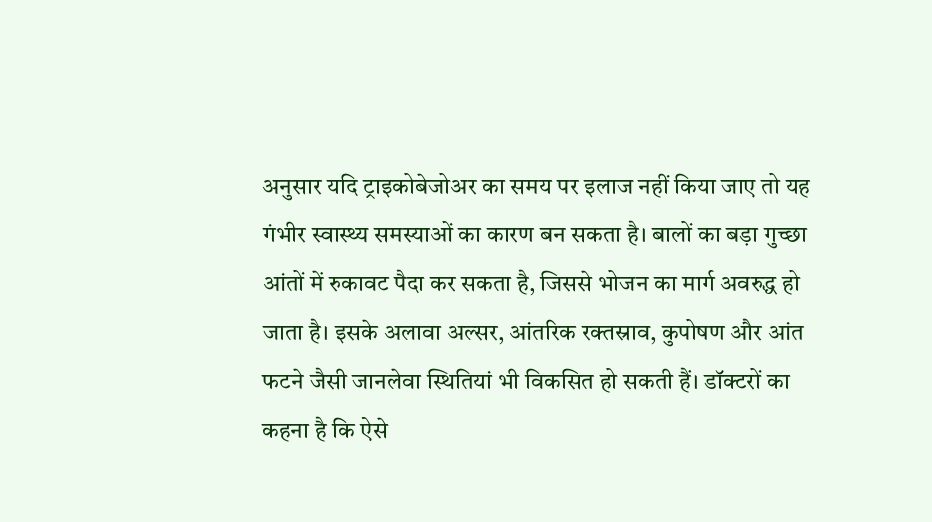अनुसार यदि ट्राइकोबेजोअर का समय पर इलाज नहीं किया जाए तो यह गंभीर स्वास्थ्य समस्याओं का कारण बन सकता है। बालों का बड़ा गुच्छा आंतों में रुकावट पैदा कर सकता है, जिससे भोजन का मार्ग अवरुद्ध हो जाता है। इसके अलावा अल्सर, आंतरिक रक्तस्राव, कुपोषण और आंत फटने जैसी जानलेवा स्थितियां भी विकसित हो सकती हैं। डॉक्टरों का कहना है कि ऐसे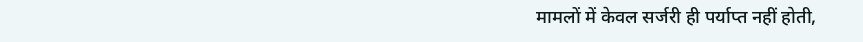मामलों में केवल सर्जरी ही पर्याप्त नहीं होती,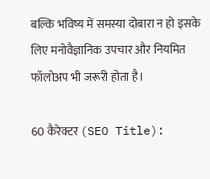बल्कि भविष्य में समस्या दोबारा न हो इसके लिए मनोवैज्ञानिक उपचार और नियमित फॉलोअप भी जरूरी होता है।

60 कैरेक्टर (SEO Title):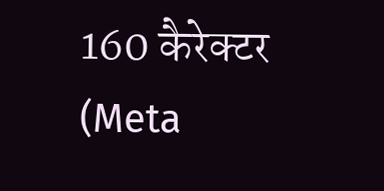160 कैरेक्टर (Meta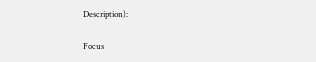Description):

Focus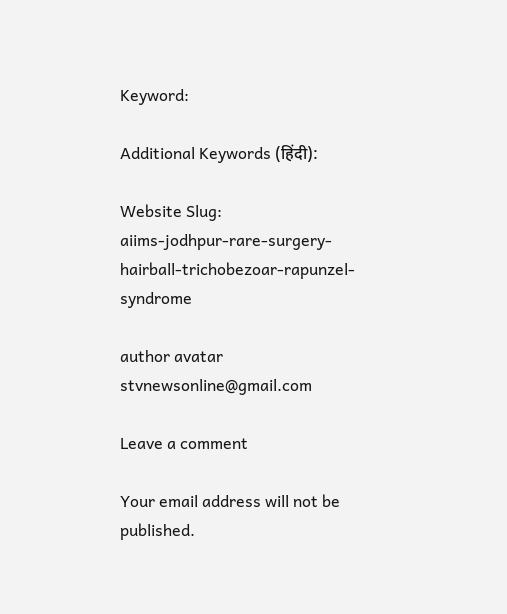Keyword:

Additional Keywords (हिंदी):

Website Slug:
aiims-jodhpur-rare-surgery-hairball-trichobezoar-rapunzel-syndrome

author avatar
stvnewsonline@gmail.com

Leave a comment

Your email address will not be published.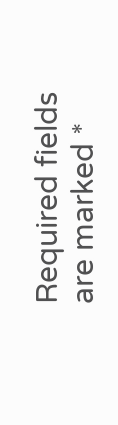Required fields are marked *